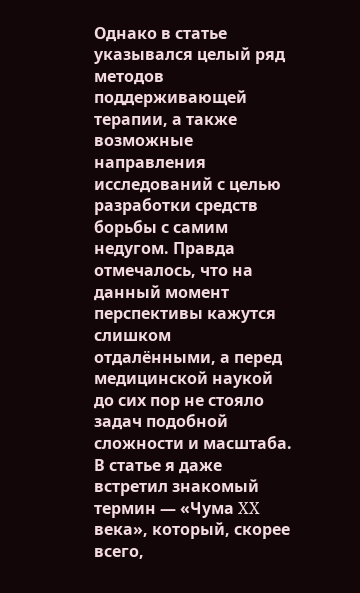Однако в статье указывался целый ряд методов поддерживающей терапии, а также возможные направления исследований с целью разработки средств борьбы с самим недугом. Правда отмечалось, что на данный момент перспективы кажутся слишком отдалёнными, а перед медицинской наукой до сих пор не стояло задач подобной сложности и масштаба.
В статье я даже встретил знакомый термин — «Чума XX века», который, скорее всего,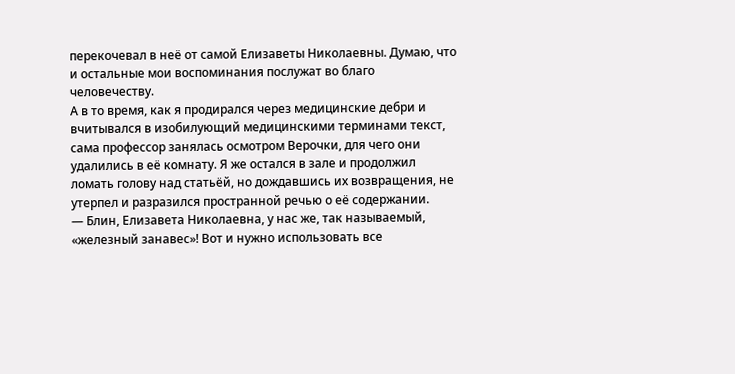перекочевал в неё от самой Елизаветы Николаевны. Думаю, что и остальные мои воспоминания послужат во благо человечеству.
А в то время, как я продирался через медицинские дебри и вчитывался в изобилующий медицинскими терминами текст, сама профессор занялась осмотром Верочки, для чего они удалились в её комнату. Я же остался в зале и продолжил ломать голову над статьёй, но дождавшись их возвращения, не утерпел и разразился пространной речью о её содержании.
— Блин, Елизавета Николаевна, у нас же, так называемый, «железный занавес»! Вот и нужно использовать все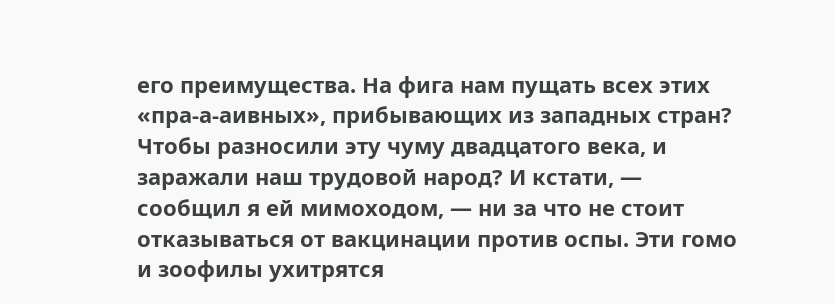его преимущества. На фига нам пущать всех этих «пра-а-аивных», прибывающих из западных стран? Чтобы разносили эту чуму двадцатого века, и заражали наш трудовой народ? И кстати, — сообщил я ей мимоходом, — ни за что не стоит отказываться от вакцинации против оспы. Эти гомо и зоофилы ухитрятся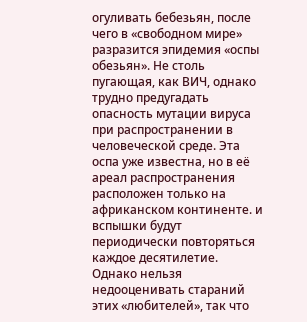огуливать бебезьян, после чего в «свободном мире» разразится эпидемия «оспы обезьян». Не столь пугающая, как ВИЧ, однако трудно предугадать опасность мутации вируса при распространении в человеческой среде. Эта оспа уже известна, но в её ареал распространения расположен только на африканском континенте. и вспышки будут периодически повторяться каждое десятилетие. Однако нельзя недооценивать стараний этих «любителей», так что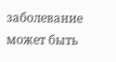заболевание может быть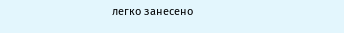легко занесено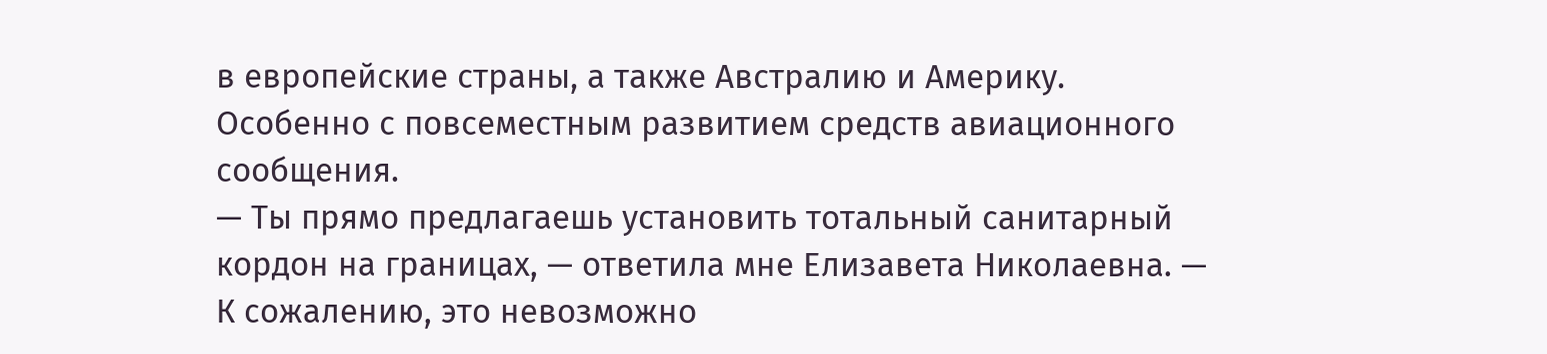в европейские страны, а также Австралию и Америку. Особенно с повсеместным развитием средств авиационного сообщения.
— Ты прямо предлагаешь установить тотальный санитарный кордон на границах, — ответила мне Елизавета Николаевна. — К сожалению, это невозможно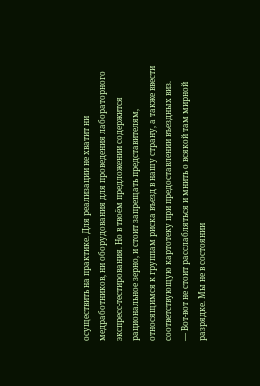осуществить на практике. Для реализации не хватит ни медработников, ни оборудования для проведения лабораторного экспресс-тестирования. Но в твоём предложении содержится рациональное зерно, и стоит запрещать представителям, относящимся к группам риска въезд в нашу страну, а также ввести соответствующую картотеку при предоставлении въездных виз.
— Вот-вот не стоит расслабляться и мнить о всякой там мирной разрядке. Мы не в состоянии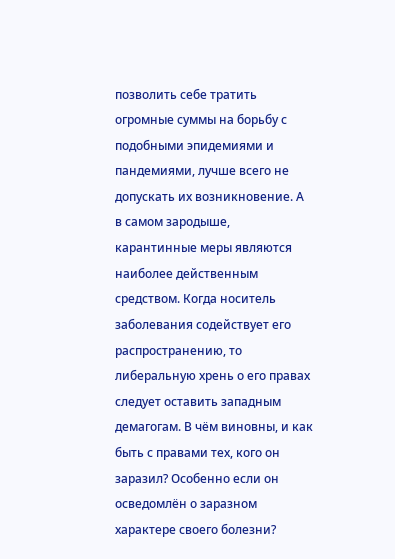позволить себе тратить огромные суммы на борьбу с подобными эпидемиями и пандемиями, лучше всего не допускать их возникновение. А в самом зародыше, карантинные меры являются наиболее действенным средством. Когда носитель заболевания содействует его распространению, то либеральную хрень о его правах следует оставить западным демагогам. В чём виновны, и как быть с правами тех, кого он заразил? Особенно если он осведомлён о заразном характере своего болезни?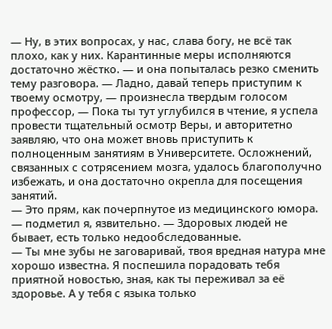— Ну, в этих вопросах, у нас, слава богу, не всё так плохо, как у них. Карантинные меры исполняются достаточно жёстко. — и она попыталась резко сменить тему разговора. — Ладно, давай теперь приступим к твоему осмотру, — произнесла твердым голосом профессор, — Пока ты тут углубился в чтение, я успела провести тщательный осмотр Веры, и авторитетно заявляю, что она может вновь приступить к полноценным занятиям в Университете. Осложнений, связанных с сотрясением мозга, удалось благополучно избежать, и она достаточно окрепла для посещения занятий.
— Это прям, как почерпнутое из медицинского юмора. — подметил я, язвительно. — Здоровых людей не бывает, есть только недообследованные.
— Ты мне зубы не заговаривай, твоя вредная натура мне хорошо известна. Я поспешила порадовать тебя приятной новостью, зная, как ты переживал за её здоровье. А у тебя с языка только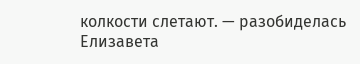колкости слетают. — разобиделась Елизавета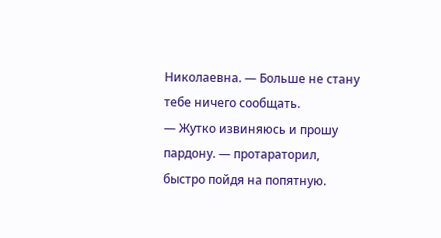Николаевна. — Больше не стану тебе ничего сообщать.
— Жутко извиняюсь и прошу пардону. — протараторил, быстро пойдя на попятную.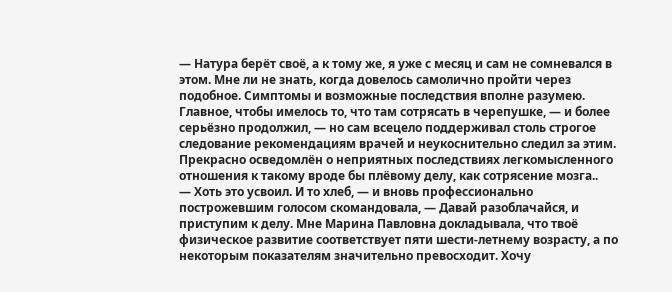— Натура берёт своё, а к тому же, я уже с месяц и сам не сомневался в этом. Мне ли не знать, когда довелось самолично пройти через подобное. Симптомы и возможные последствия вполне разумею. Главное, чтобы имелось то, что там сотрясать в черепушке, — и более серьёзно продолжил, — но сам всецело поддерживал столь строгое следование рекомендациям врачей и неукоснительно следил за этим. Прекрасно осведомлён о неприятных последствиях легкомысленного отношения к такому вроде бы плёвому делу, как сотрясение мозга..
— Хоть это усвоил. И то хлеб, — и вновь профессионально построжевшим голосом скомандовала, — Давай разоблачайся, и приступим к делу. Мне Марина Павловна докладывала, что твоё физическое развитие соответствует пяти шести-летнему возрасту, а по некоторым показателям значительно превосходит. Хочу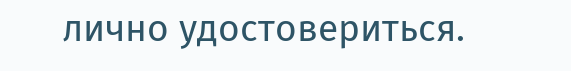лично удостовериться.